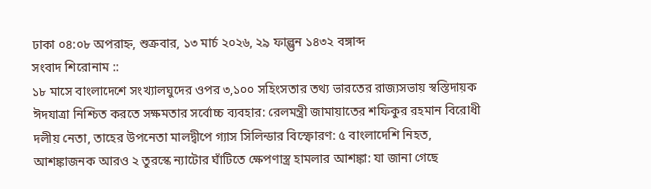ঢাকা ০৪:০৮ অপরাহ্ন, শুক্রবার, ১৩ মার্চ ২০২৬, ২৯ ফাল্গুন ১৪৩২ বঙ্গাব্দ
সংবাদ শিরোনাম ::
১৮ মাসে বাংলাদেশে সংখ্যালঘুদের ওপর ৩,১০০ সহিংসতার তথ্য ভারতের রাজ্যসভায় স্বস্তিদায়ক ঈদযাত্রা নিশ্চিত করতে সক্ষমতার সর্বোচ্চ ব্যবহার: রেলমন্ত্রী জামায়াতের শফিকুর রহমান বিরোধী দলীয় নেতা, তাহের উপনেতা মালদ্বীপে গ্যাস সিলিন্ডার বিস্ফোরণ: ৫ বাংলাদেশি নিহত, আশঙ্কাজনক আরও ২ তুরস্কে ন্যাটোর ঘাঁটিতে ক্ষেপণাস্ত্র হামলার আশঙ্কা: যা জানা গেছে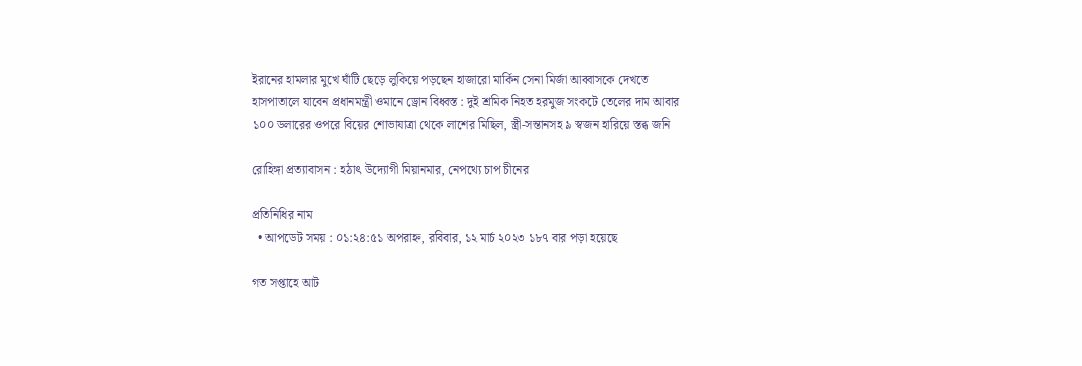ইরানের হামলার মুখে ঘাঁটি ছেড়ে লুকিয়ে পড়ছেন হাজারো মার্কিন সেনা মির্জা আব্বাসকে দেখতে হাসপাতালে যাবেন প্রধানমন্ত্রী ওমানে ড্রোন বিধ্বস্ত : দুই শ্রমিক নিহত হরমুজ সংকটে তেলের দাম আবার ১০০ ডলারের ওপরে বিয়ের শোভাযাত্রা থেকে লাশের মিছিল, স্ত্রী-সন্তানসহ ৯ স্বজন হারিয়ে স্তব্ধ জনি

রোহিঙ্গা প্রত্যাবাসন : হঠাৎ উদ্যোগী মিয়ানমার, নেপথ্যে চাপ চীনের

প্রতিনিধির নাম
  • আপডেট সময় : ০১:২৪:৫১ অপরাহ্ন, রবিবার, ১২ মার্চ ২০২৩ ১৮৭ বার পড়া হয়েছে

গত সপ্তাহে আট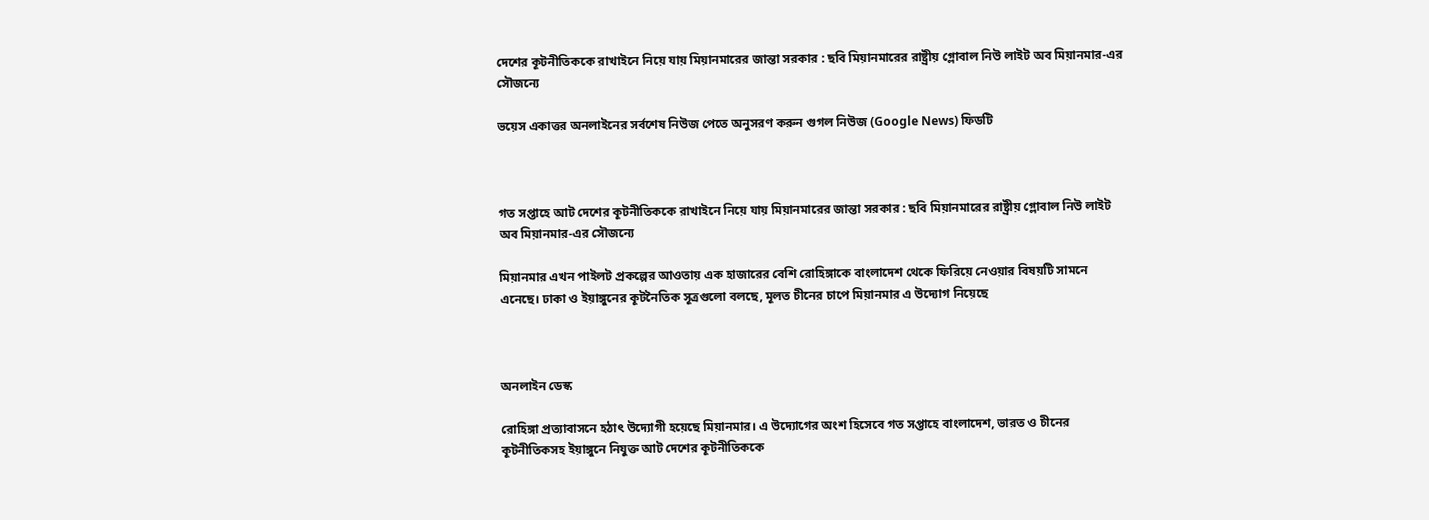দেশের কূটনীতিককে রাখাইনে নিয়ে যায় মিয়ানমারের জান্তা সরকার : ছবি মিয়ানমারের রাষ্ট্রীয় গ্লোবাল নিউ লাইট অব মিয়ানমার-এর সৌজন্যে

ভয়েস একাত্তর অনলাইনের সর্বশেষ নিউজ পেতে অনুসরণ করুন গুগল নিউজ (Google News) ফিডটি



গত সপ্তাহে আট দেশের কূটনীতিককে রাখাইনে নিয়ে যায় মিয়ানমারের জান্তা সরকার : ছবি মিয়ানমারের রাষ্ট্রীয় গ্লোবাল নিউ লাইট অব মিয়ানমার-এর সৌজন্যে

মিয়ানমার এখন পাইলট প্রকল্পের আওতায় এক হাজারের বেশি রোহিঙ্গাকে বাংলাদেশ থেকে ফিরিয়ে নেওয়ার বিষয়টি সামনে এনেছে। ঢাকা ও ইয়াঙ্গুনের কূটনৈতিক সূত্রগুলো বলছে, মূলত চীনের চাপে মিয়ানমার এ উদ্যোগ নিয়েছে



অনলাইন ডেস্ক

রোহিঙ্গা প্রত্যাবাসনে হঠাৎ উদ্যোগী হয়েছে মিয়ানমার। এ উদ্যোগের অংশ হিসেবে গত সপ্তাহে বাংলাদেশ, ভারত ও চীনের কূটনীতিকসহ ইয়াঙ্গুনে নিযুক্ত আট দেশের কূটনীতিককে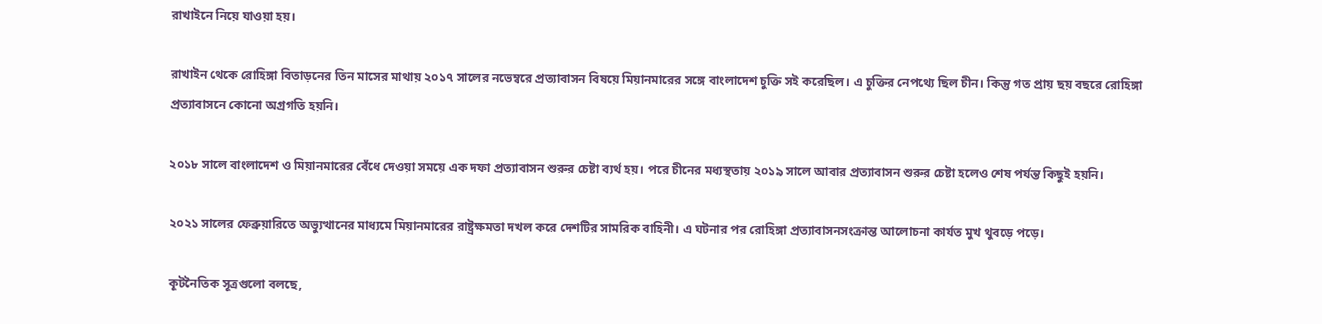রাখাইনে নিয়ে যাওয়া হয়।

রাখাইন থেকে রোহিঙ্গা বিতাড়নের তিন মাসের মাথায় ২০১৭ সালের নভেম্বরে প্রত্যাবাসন বিষয়ে মিয়ানমারের সঙ্গে বাংলাদেশ চুক্তি সই করেছিল। এ চুক্তির নেপথ্যে ছিল চীন। কিন্তু গত প্রায় ছয় বছরে রোহিঙ্গা প্রত্যাবাসনে কোনো অগ্রগতি হয়নি।

২০১৮ সালে বাংলাদেশ ও মিয়ানমারের বেঁধে দেওয়া সময়ে এক দফা প্রত্যাবাসন শুরুর চেষ্টা ব্যর্থ হয়। পরে চীনের মধ্যস্থতায় ২০১৯ সালে আবার প্রত্যাবাসন শুরুর চেষ্টা হলেও শেষ পর্যন্ত কিছুই হয়নি।

২০২১ সালের ফেব্রুয়ারিতে অভ্যুত্থানের মাধ্যমে মিয়ানমারের রাষ্ট্রক্ষমতা দখল করে দেশটির সামরিক বাহিনী। এ ঘটনার পর রোহিঙ্গা প্রত্যাবাসনসংক্রান্ত আলোচনা কার্যত মুখ থুবড়ে পড়ে।

কূটনৈতিক সূত্রগুলো বলছে,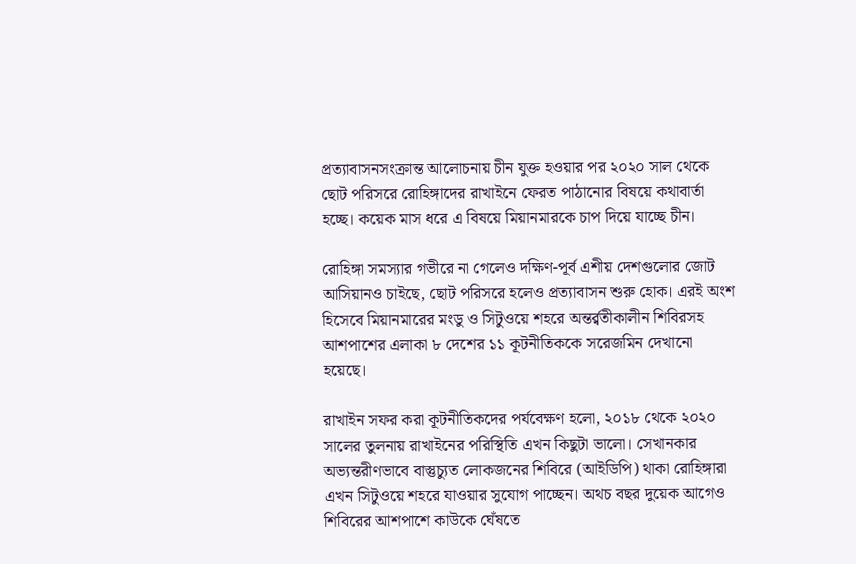প্রত্যাবাসনসংক্রান্ত আলোচনায় চীন যুক্ত হওয়ার পর ২০২০ সাল থেকে ছোট পরিসরে রোহিঙ্গাদের রাখাইনে ফেরত পাঠানোর বিষয়ে কথাবার্তা হচ্ছে। কয়েক মাস ধরে এ বিষয়ে মিয়ানমারকে চাপ দিয়ে যাচ্ছে চীন।

রোহিঙ্গা সমস্যার গভীরে না গেলেও দক্ষিণ-পূর্ব এশীয় দেশগুলোর জোট আসিয়ানও চাইছে, ছোট পরিসরে হলেও প্রত্যাবাসন শুরু হোক। এরই অংশ হিসেবে মিয়ানমারের মংডু ও সিটুওয়ে শহরে অন্তর্র্বতীকালীন শিবিরসহ আশপাশের এলাকা ৮ দেশের ১১ কূটনীতিককে সরেজমিন দেখানো হয়েছে।

রাখাইন সফর করা কূটনীতিকদের পর্যবেক্ষণ হলো, ২০১৮ থেকে ২০২০ সালের তুলনায় রাখাইনের পরিস্থিতি এখন কিছুটা ভালো। সেখানকার অভ্যন্তরীণভাবে বাস্তুচ্যুত লোকজনের শিবিরে (আইডিপি) থাকা রোহিঙ্গারা এখন সিটুওয়ে শহরে যাওয়ার সুযোগ পাচ্ছেন। অথচ বছর দুয়েক আগেও শিবিরের আশপাশে কাউকে ঘেঁষতে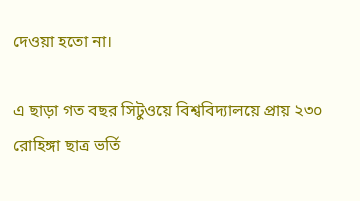দেওয়া হতো না।

এ ছাড়া গত বছর সিটুওয়ে বিশ্ববিদ্যালয়ে প্রায় ২৩০ রোহিঙ্গা ছাত্র ভর্তি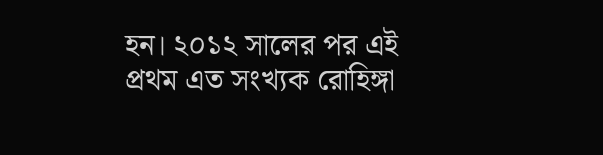হন। ২০১২ সালের পর এই প্রথম এত সংখ্যক রোহিঙ্গা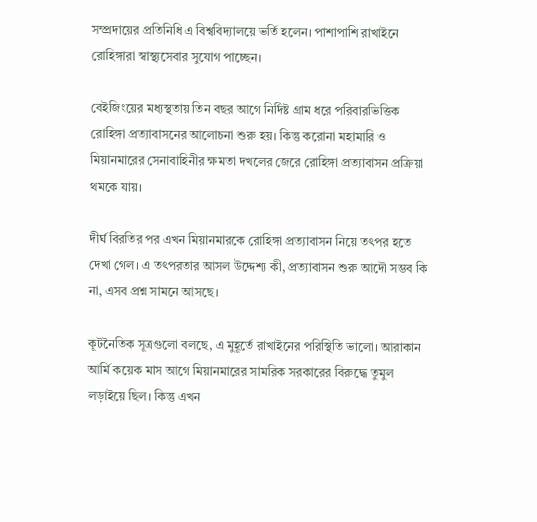সম্প্রদায়ের প্রতিনিধি এ বিশ্ববিদ্যালয়ে ভর্তি হলেন। পাশাপাশি রাখাইনে রোহিঙ্গারা স্বাস্থ্যসেবার সুযোগ পাচ্ছেন।

বেইজিংয়ের মধ্যস্থতায় তিন বছর আগে নির্দিষ্ট গ্রাম ধরে পরিবারভিত্তিক রোহিঙ্গা প্রত্যাবাসনের আলোচনা শুরু হয়। কিন্তু করোনা মহামারি ও মিয়ানমারের সেনাবাহিনীর ক্ষমতা দখলের জেরে রোহিঙ্গা প্রত্যাবাসন প্রক্রিয়া থমকে যায়।

দীর্ঘ বিরতির পর এখন মিয়ানমারকে রোহিঙ্গা প্রত্যাবাসন নিয়ে তৎপর হতে দেখা গেল। এ তৎপরতার আসল উদ্দেশ্য কী, প্রত্যাবাসন শুরু আদৌ সম্ভব কি না, এসব প্রশ্ন সামনে আসছে।

কূটনৈতিক সূত্রগুলো বলছে, এ মুহূর্তে রাখাইনের পরিস্থিতি ভালো। আরাকান আর্মি কয়েক মাস আগে মিয়ানমারের সামরিক সরকারের বিরুদ্ধে তুমুল লড়াইয়ে ছিল। কিন্তু এখন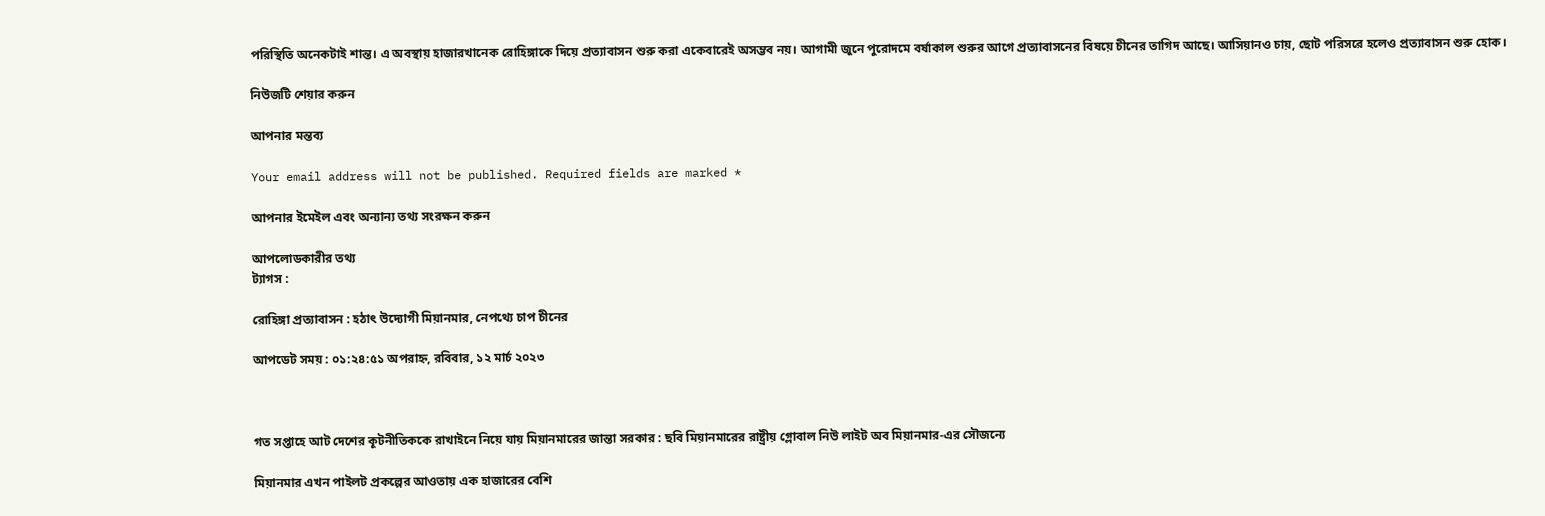পরিস্থিতি অনেকটাই শান্ত। এ অবস্থায় হাজারখানেক রোহিঙ্গাকে দিয়ে প্রত্যাবাসন শুরু করা একেবারেই অসম্ভব নয়। আগামী জুনে পুরোদমে বর্ষাকাল শুরুর আগে প্রত্যাবাসনের বিষয়ে চীনের তাগিদ আছে। আসিয়ানও চায়, ছোট পরিসরে হলেও প্রত্যাবাসন শুরু হোক।

নিউজটি শেয়ার করুন

আপনার মন্তব্য

Your email address will not be published. Required fields are marked *

আপনার ইমেইল এবং অন্যান্য তথ্য সংরক্ষন করুন

আপলোডকারীর তথ্য
ট্যাগস :

রোহিঙ্গা প্রত্যাবাসন : হঠাৎ উদ্যোগী মিয়ানমার, নেপথ্যে চাপ চীনের

আপডেট সময় : ০১:২৪:৫১ অপরাহ্ন, রবিবার, ১২ মার্চ ২০২৩



গত সপ্তাহে আট দেশের কূটনীতিককে রাখাইনে নিয়ে যায় মিয়ানমারের জান্তা সরকার : ছবি মিয়ানমারের রাষ্ট্রীয় গ্লোবাল নিউ লাইট অব মিয়ানমার-এর সৌজন্যে

মিয়ানমার এখন পাইলট প্রকল্পের আওতায় এক হাজারের বেশি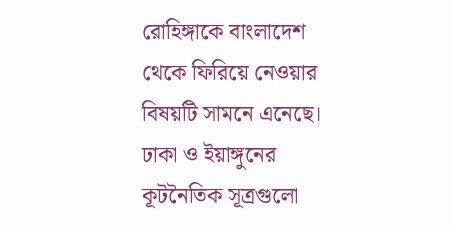রোহিঙ্গাকে বাংলাদেশ থেকে ফিরিয়ে নেওয়ার বিষয়টি সামনে এনেছে। ঢাকা ও ইয়াঙ্গুনের কূটনৈতিক সূত্রগুলো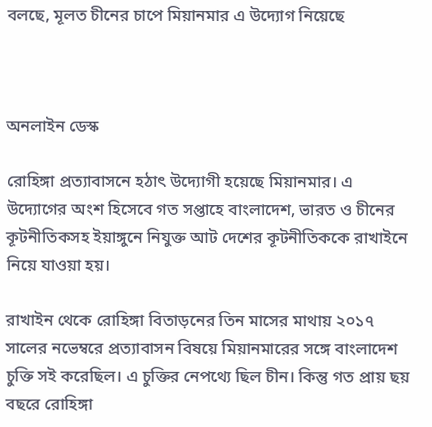বলছে, মূলত চীনের চাপে মিয়ানমার এ উদ্যোগ নিয়েছে



অনলাইন ডেস্ক

রোহিঙ্গা প্রত্যাবাসনে হঠাৎ উদ্যোগী হয়েছে মিয়ানমার। এ উদ্যোগের অংশ হিসেবে গত সপ্তাহে বাংলাদেশ, ভারত ও চীনের কূটনীতিকসহ ইয়াঙ্গুনে নিযুক্ত আট দেশের কূটনীতিককে রাখাইনে নিয়ে যাওয়া হয়।

রাখাইন থেকে রোহিঙ্গা বিতাড়নের তিন মাসের মাথায় ২০১৭ সালের নভেম্বরে প্রত্যাবাসন বিষয়ে মিয়ানমারের সঙ্গে বাংলাদেশ চুক্তি সই করেছিল। এ চুক্তির নেপথ্যে ছিল চীন। কিন্তু গত প্রায় ছয় বছরে রোহিঙ্গা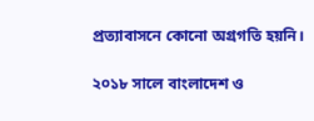প্রত্যাবাসনে কোনো অগ্রগতি হয়নি।

২০১৮ সালে বাংলাদেশ ও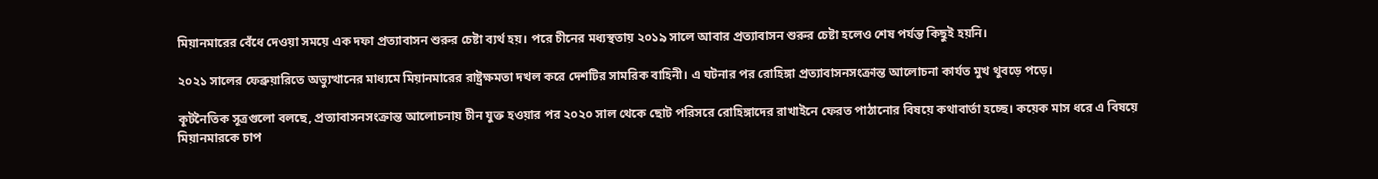মিয়ানমারের বেঁধে দেওয়া সময়ে এক দফা প্রত্যাবাসন শুরুর চেষ্টা ব্যর্থ হয়। পরে চীনের মধ্যস্থতায় ২০১৯ সালে আবার প্রত্যাবাসন শুরুর চেষ্টা হলেও শেষ পর্যন্ত কিছুই হয়নি।

২০২১ সালের ফেব্রুয়ারিতে অভ্যুত্থানের মাধ্যমে মিয়ানমারের রাষ্ট্রক্ষমতা দখল করে দেশটির সামরিক বাহিনী। এ ঘটনার পর রোহিঙ্গা প্রত্যাবাসনসংক্রান্ত আলোচনা কার্যত মুখ থুবড়ে পড়ে।

কূটনৈতিক সূত্রগুলো বলছে, প্রত্যাবাসনসংক্রান্ত আলোচনায় চীন যুক্ত হওয়ার পর ২০২০ সাল থেকে ছোট পরিসরে রোহিঙ্গাদের রাখাইনে ফেরত পাঠানোর বিষয়ে কথাবার্তা হচ্ছে। কয়েক মাস ধরে এ বিষয়ে মিয়ানমারকে চাপ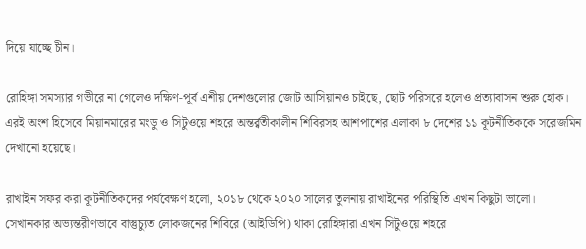দিয়ে যাচ্ছে চীন।

রোহিঙ্গা সমস্যার গভীরে না গেলেও দক্ষিণ-পূর্ব এশীয় দেশগুলোর জোট আসিয়ানও চাইছে, ছোট পরিসরে হলেও প্রত্যাবাসন শুরু হোক। এরই অংশ হিসেবে মিয়ানমারের মংডু ও সিটুওয়ে শহরে অন্তর্র্বতীকালীন শিবিরসহ আশপাশের এলাকা ৮ দেশের ১১ কূটনীতিককে সরেজমিন দেখানো হয়েছে।

রাখাইন সফর করা কূটনীতিকদের পর্যবেক্ষণ হলো, ২০১৮ থেকে ২০২০ সালের তুলনায় রাখাইনের পরিস্থিতি এখন কিছুটা ভালো। সেখানকার অভ্যন্তরীণভাবে বাস্তুচ্যুত লোকজনের শিবিরে (আইডিপি) থাকা রোহিঙ্গারা এখন সিটুওয়ে শহরে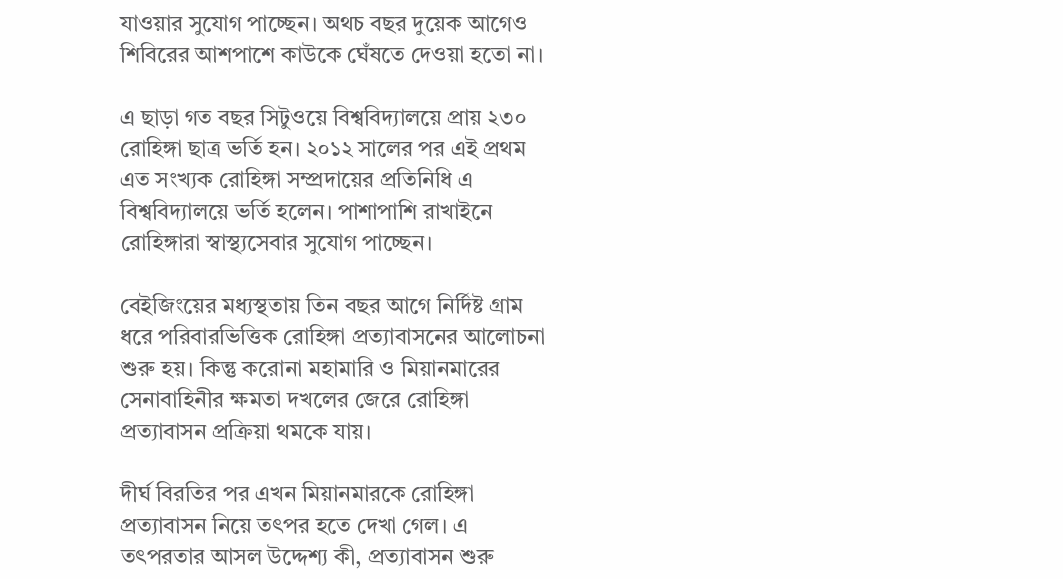যাওয়ার সুযোগ পাচ্ছেন। অথচ বছর দুয়েক আগেও শিবিরের আশপাশে কাউকে ঘেঁষতে দেওয়া হতো না।

এ ছাড়া গত বছর সিটুওয়ে বিশ্ববিদ্যালয়ে প্রায় ২৩০ রোহিঙ্গা ছাত্র ভর্তি হন। ২০১২ সালের পর এই প্রথম এত সংখ্যক রোহিঙ্গা সম্প্রদায়ের প্রতিনিধি এ বিশ্ববিদ্যালয়ে ভর্তি হলেন। পাশাপাশি রাখাইনে রোহিঙ্গারা স্বাস্থ্যসেবার সুযোগ পাচ্ছেন।

বেইজিংয়ের মধ্যস্থতায় তিন বছর আগে নির্দিষ্ট গ্রাম ধরে পরিবারভিত্তিক রোহিঙ্গা প্রত্যাবাসনের আলোচনা শুরু হয়। কিন্তু করোনা মহামারি ও মিয়ানমারের সেনাবাহিনীর ক্ষমতা দখলের জেরে রোহিঙ্গা প্রত্যাবাসন প্রক্রিয়া থমকে যায়।

দীর্ঘ বিরতির পর এখন মিয়ানমারকে রোহিঙ্গা প্রত্যাবাসন নিয়ে তৎপর হতে দেখা গেল। এ তৎপরতার আসল উদ্দেশ্য কী, প্রত্যাবাসন শুরু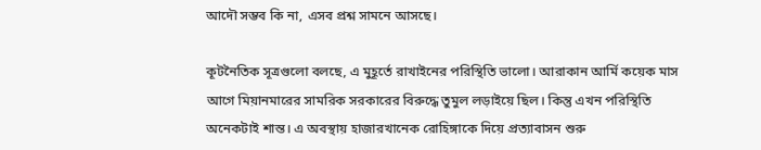আদৌ সম্ভব কি না, এসব প্রশ্ন সামনে আসছে।

কূটনৈতিক সূত্রগুলো বলছে, এ মুহূর্তে রাখাইনের পরিস্থিতি ভালো। আরাকান আর্মি কয়েক মাস আগে মিয়ানমারের সামরিক সরকারের বিরুদ্ধে তুমুল লড়াইয়ে ছিল। কিন্তু এখন পরিস্থিতি অনেকটাই শান্ত। এ অবস্থায় হাজারখানেক রোহিঙ্গাকে দিয়ে প্রত্যাবাসন শুরু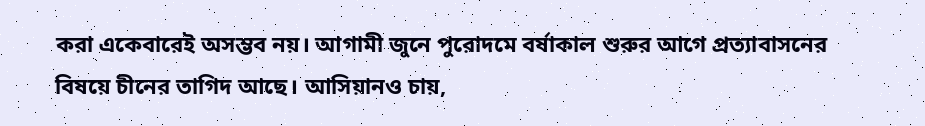করা একেবারেই অসম্ভব নয়। আগামী জুনে পুরোদমে বর্ষাকাল শুরুর আগে প্রত্যাবাসনের বিষয়ে চীনের তাগিদ আছে। আসিয়ানও চায়,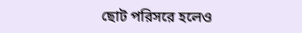ছোট পরিসরে হলেও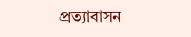প্রত্যাবাসন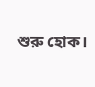শুরু হোক।